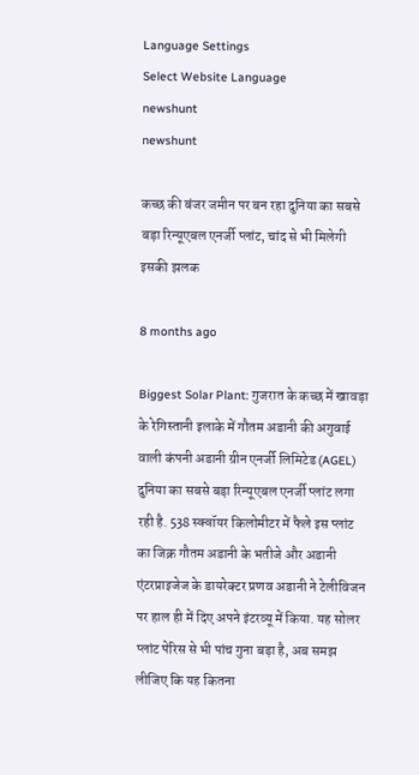Language Settings
Select Website Language
newshunt
newshunt

कच्छ की बंजर जमीन पर बन रहा दुनिया का सबसे बड़ा रिन्यूएबल एनर्जी प्लांट, चांद से भी मिलेगी इसकी झलक

8 months ago

Biggest Solar Plant: गुजरात के कच्छ में खावड़ा के रेगिस्तानी इलाके में गौतम अडानी की अगुवाई वाली कंपनी अडानी ग्रीन एनर्जी लिमिटेड (AGEL) दुनिया का सबसे बड़ा रिन्यूएबल एनर्जी प्लांट लगा रही है. 538 स्क्वॉयर किलोमीटर में फैले इस प्लांट का जिक्र गौतम अडानी के भतीजे और अडानी एंटरप्राइजेज के डायरेक्टर प्रणव अडानी ने टेलीविजन पर हाल ही में दिए अपने इंटरव्यू में किया. यह सोलर प्लांट पेरिस से भी पांच गुना बड़ा है, अब समझ लीजिए कि यह कितना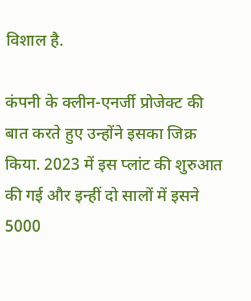विशाल है.

कंपनी के क्लीन-एनर्जी प्रोजेक्ट की बात करते हुए उन्होंने इसका जिक्र किया. 2023 में इस प्लांट की शुरुआत की गई और इन्हीं दो सालों में इसने 5000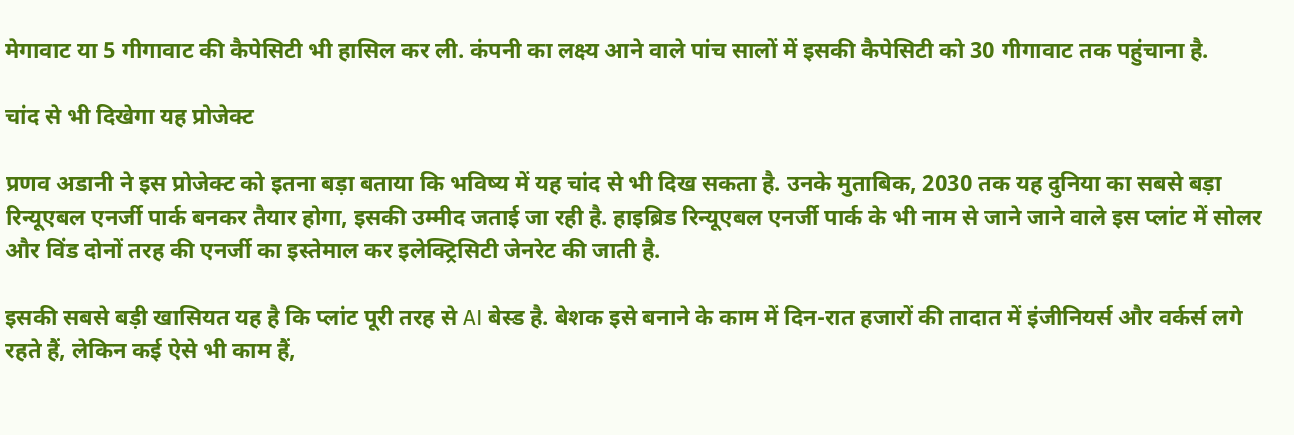मेगावाट या 5 गीगावाट की कैपेसिटी भी हासिल कर ली. कंपनी का लक्ष्य आने वाले पांच सालों में इसकी कैपेसिटी को 30 गीगावाट तक पहुंचाना है.

चांद से भी दिखेगा यह प्रोजेक्ट

प्रणव अडानी ने इस प्रोजेक्ट को इतना बड़ा बताया कि भविष्य में यह चांद से भी दिख सकता है. उनके मुताबिक, 2030 तक यह दुनिया का सबसे बड़ा रिन्यूएबल एनर्जी पार्क बनकर तैयार होगा, इसकी उम्मीद जताई जा रही है. हाइब्रिड रिन्यूएबल एनर्जी पार्क के भी नाम से जाने जाने वाले इस प्लांट में सोलर और विंड दोनों तरह की एनर्जी का इस्तेमाल कर इलेक्ट्रिसिटी जेनरेट की जाती है.

इसकी सबसे बड़ी खासियत यह है कि प्लांट पूरी तरह से AI बेस्ड है. बेशक इसे बनाने के काम में दिन-रात हजारों की तादात में इंजीनियर्स और वर्कर्स लगे रहते हैं, लेकिन कई ऐसे भी काम हैं,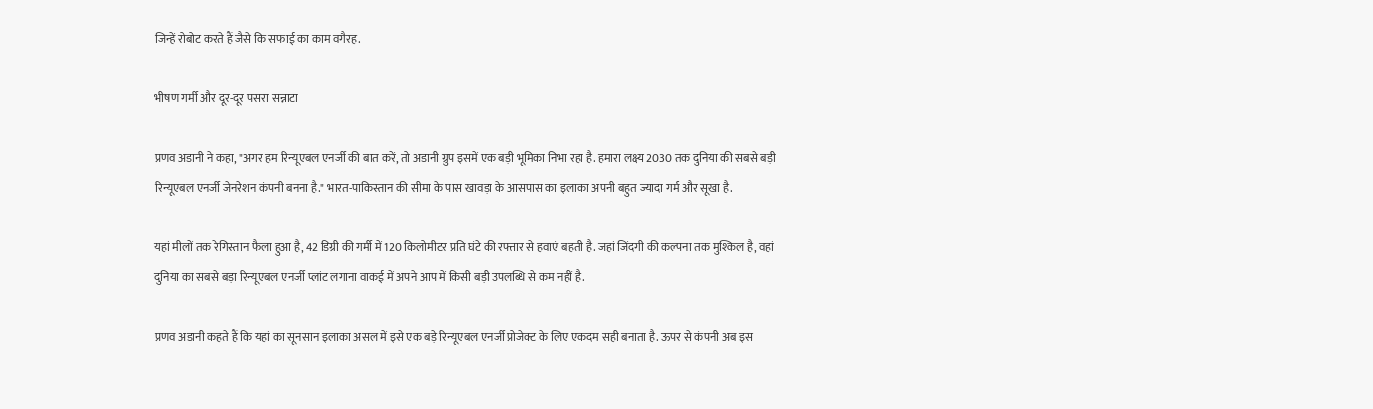जिन्हें रोबोट करते हैं जैसे कि सफाई का काम वगैरह.

भीषण गर्मी और दूर-दूर पसरा सन्नाटा

प्रणव अडानी ने कहा, "अगर हम रिन्यूएबल एनर्जी की बात करें, तो अडानी ग्रुप इसमें एक बड़ी भूमिका निभा रहा है. हमारा लक्ष्य 2030 तक दुनिया की सबसे बड़ी रिन्यूएबल एनर्जी जेनरेशन कंपनी बनना है." भारत-पाकिस्तान की सीमा के पास खावड़ा के आसपास का इलाका अपनी बहुत ज्यादा गर्म और सूखा है.

यहां मीलों तक रेगिस्तान फैला हुआ है, 42 डिग्री की गर्मी में 120 किलोमीटर प्रति घंटे की रफ्तार से हवाएं बहती है. जहां जिंदगी की कल्पना तक मुश्किल है, वहां दुनिया का सबसे बड़ा रिन्यूएबल एनर्जी प्लांट लगाना वाकई में अपने आप में किसी बड़ी उपलब्धि से कम नहीं है.

प्रणव अडानी कहते हैं कि यहां का सूनसान इलाका असल में इसे एक बड़े रिन्यूएबल एनर्जी प्रोजेक्ट के लिए एकदम सही बनाता है. ऊपर से कंपनी अब इस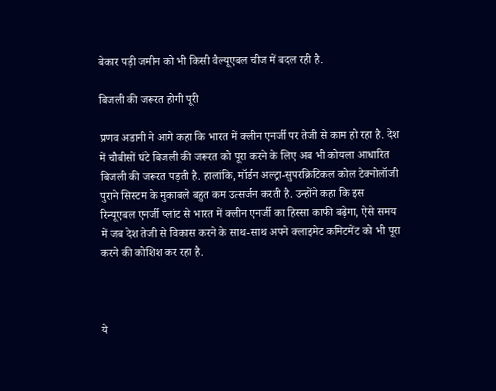बेकार पड़ी जमीन को भी किसी वैल्यूएबल चीज में बदल रही है.

बिजली की जरूरत होगी पूरी

प्रणव अडानी ने आगे कहा कि भारत में क्लीन एनर्जी पर तेजी से काम हो रहा है. देश में चौबीसों घंटे बिजली की जरूरत को पूरा करने के लिए अब भी कोयला आधारित बिजली की जरूरत पड़ती है. हालांकि, मॉर्डन अल्ट्रा-सुपरक्रिटिकल कोल टेक्नोलॉजी पुराने सिस्टम के मुकाबले बहुत कम उत्सर्जन करती है. उन्होंने कहा कि इस रिन्यूएबल एनर्जी प्लांट से भारत में क्लीन एनर्जी का हिस्सा काफी बढ़ेगा, ऐसे समय में जब देश तेजी से विकास करने के साथ-साथ अपने क्लाइमेट कमिटमेंट को भी पूरा करने की कोशिश कर रहा है.



ये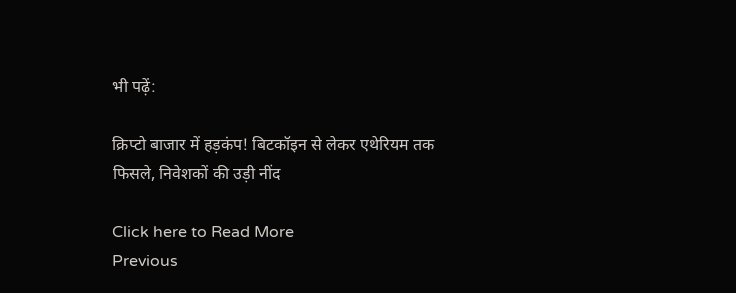भी पढ़ें:

क्रिप्टो बाजार में हड़कंप! बिटकॉइन से लेकर एथेरियम तक फिसले, निवेशकों की उड़ी नींद

Click here to Read More
Previous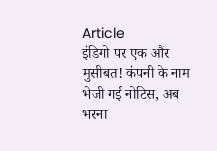Article
इंडिगो पर एक और मुसीबत! कंपनी के नाम भेजी गई नोटिस, अब भरना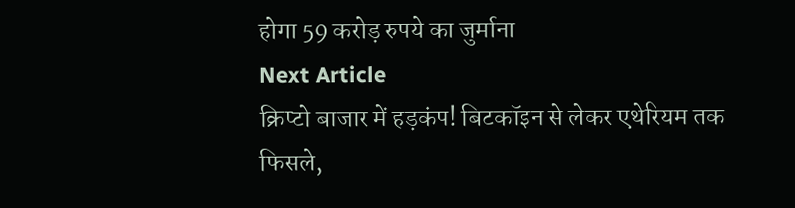होगा 59 करोड़ रुपये का जुर्माना
Next Article
क्रिप्टो बाजार में हड़कंप! बिटकॉइन से लेकर एथेरियम तक फिसले,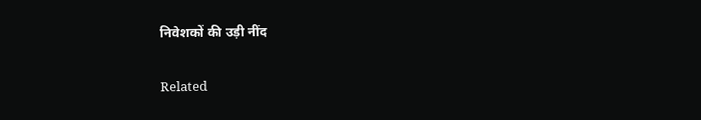निवेशकों की उड़ी नींद

Related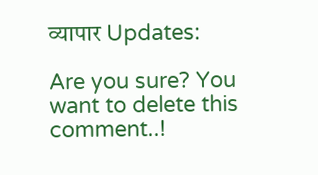व्यापार Updates:

Are you sure? You want to delete this comment..!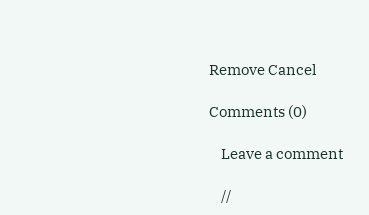Remove Cancel

Comments (0)

    Leave a comment

    //